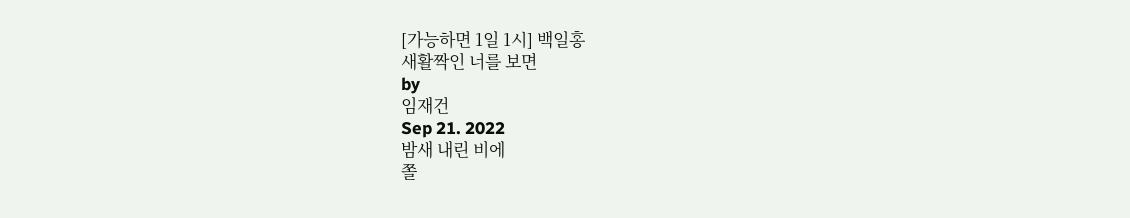[가능하면 1일 1시] 백일홍
새활짝인 너를 보면
by
임재건
Sep 21. 2022
밤새 내린 비에
쫄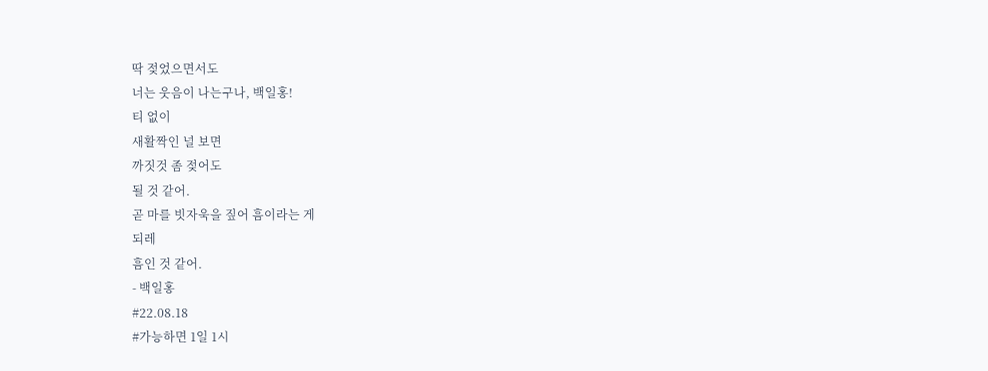딱 젖었으면서도
너는 웃음이 나는구나, 백일홍!
티 없이
새활짝인 널 보면
까짓것 좀 젖어도
될 것 같어.
곧 마를 빗자욱을 짚어 흠이라는 게
되레
흠인 것 같어.
- 백일홍
#22.08.18
#가능하면 1일 1시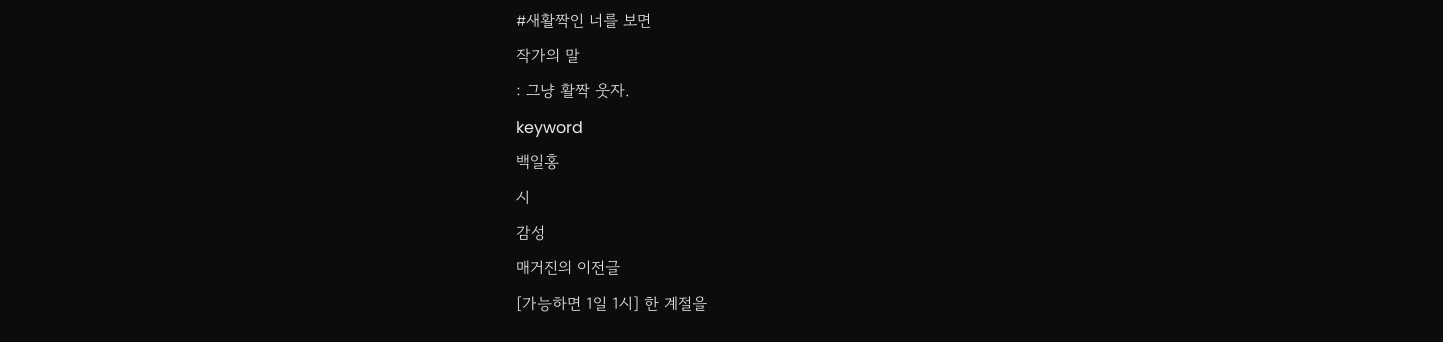#새활짝인 너를 보면
작가의 말
: 그냥 활짝 웃자.
keyword
백일홍
시
감성
매거진의 이전글
[가능하면 1일 1시] 한 계절을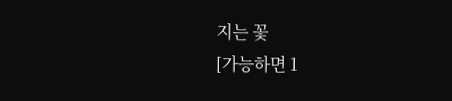지는 꽃
[가능하면 1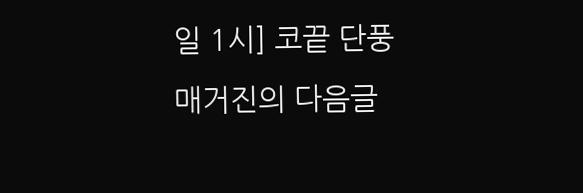일 1시] 코끝 단풍
매거진의 다음글